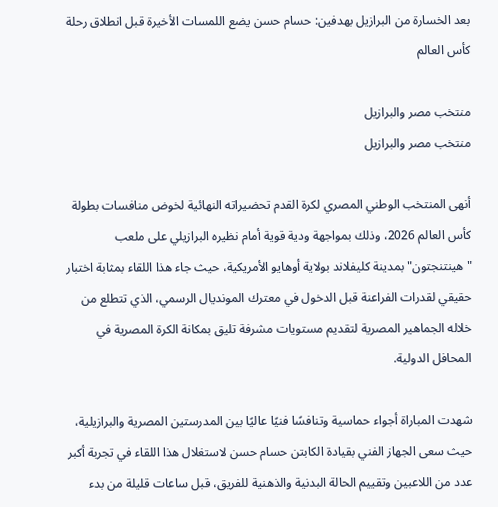بعد الخسارة من البرازيل بهدفين: حسام حسن يضع اللمسات الأخيرة قبل انطلاق رحلة كأس العالم

منتخب مصر والبرازيل
منتخب مصر والبرازيل

أنهى المنتخب الوطني المصري لكرة القدم تحضيراته النهائية لخوض منافسات بطولة كأس العالم 2026، وذلك بمواجهة ودية قوية أمام نظيره البرازيلي على ملعب "هينتنجتون" بمدينة كليفلاند بولاية أوهايو الأمريكية، حيث جاء هذا اللقاء بمثابة اختبار حقيقي لقدرات الفراعنة قبل الدخول في معترك المونديال الرسمي، الذي تتطلع من خلاله الجماهير المصرية لتقديم مستويات مشرفة تليق بمكانة الكرة المصرية في المحافل الدولية.

شهدت المباراة أجواء حماسية وتنافسًا فنيًا عاليًا بين المدرستين المصرية والبرازيلية، حيث سعى الجهاز الفني بقيادة الكابتن حسام حسن لاستغلال هذا اللقاء في تجربة أكبر عدد من اللاعبين وتقييم الحالة البدنية والذهنية للفريق، قبل ساعات قليلة من بدء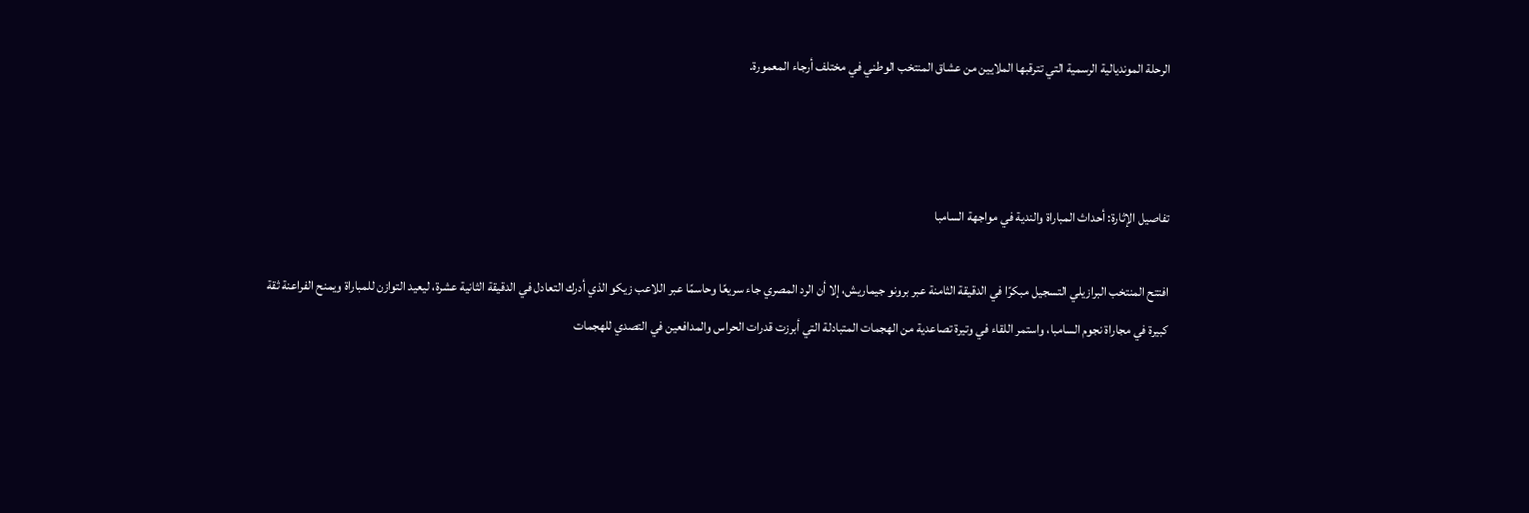الرحلة المونديالية الرسمية التي تترقبها الملايين من عشاق المنتخب الوطني في مختلف أرجاء المعمورة.



تفاصيل الإثارة: أحداث المباراة والندية في مواجهة السامبا

افتتح المنتخب البرازيلي التسجيل مبكرًا في الدقيقة الثامنة عبر برونو جيماريش، إلا أن الرد المصري جاء سريعًا وحاسمًا عبر اللاعب زيكو الذي أدرك التعادل في الدقيقة الثانية عشرة، ليعيد التوازن للمباراة ويمنح الفراعنة ثقة كبيرة في مجاراة نجوم السامبا، واستمر اللقاء في وتيرة تصاعدية من الهجمات المتبادلة التي أبرزت قدرات الحراس والمدافعين في التصدي للهجمات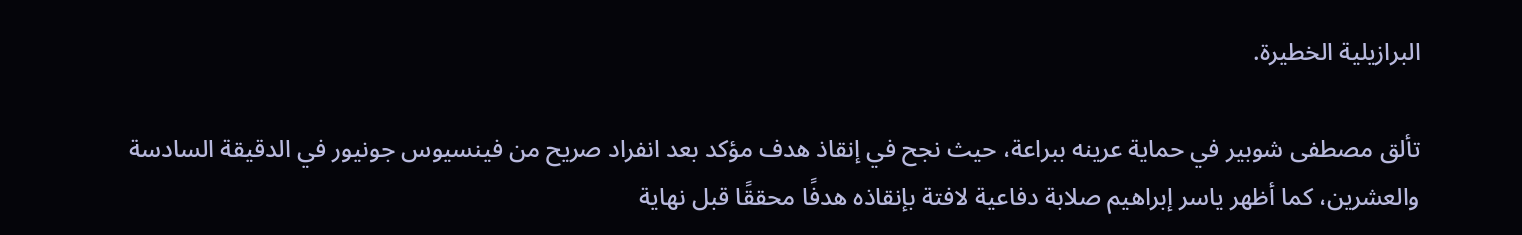البرازيلية الخطيرة.

تألق مصطفى شوبير في حماية عرينه ببراعة، حيث نجح في إنقاذ هدف مؤكد بعد انفراد صريح من فينسيوس جونيور في الدقيقة السادسة والعشرين، كما أظهر ياسر إبراهيم صلابة دفاعية لافتة بإنقاذه هدفًا محققًا قبل نهاية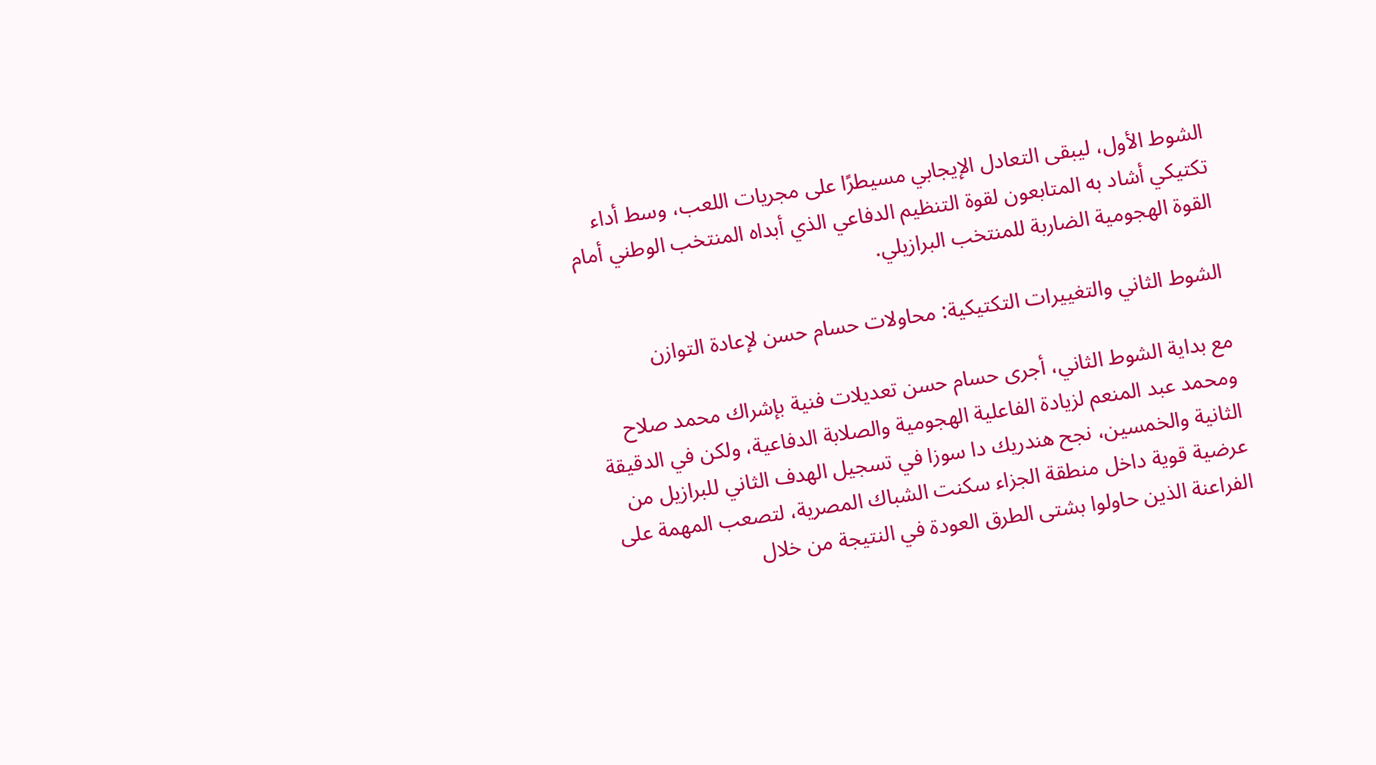الشوط الأول، ليبقى التعادل الإيجابي مسيطرًا على مجريات اللعب، وسط أداء تكتيكي أشاد به المتابعون لقوة التنظيم الدفاعي الذي أبداه المنتخب الوطني أمام القوة الهجومية الضاربة للمنتخب البرازيلي.

الشوط الثاني والتغييرات التكتيكية: محاولات حسام حسن لإعادة التوازن

مع بداية الشوط الثاني، أجرى حسام حسن تعديلات فنية بإشراك محمد صلاح ومحمد عبد المنعم لزيادة الفاعلية الهجومية والصلابة الدفاعية، ولكن في الدقيقة الثانية والخمسين، نجح هندريك دا سوزا في تسجيل الهدف الثاني للبرازيل من عرضية قوية داخل منطقة الجزاء سكنت الشباك المصرية، لتصعب المهمة على الفراعنة الذين حاولوا بشتى الطرق العودة في النتيجة من خلال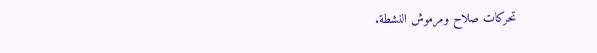تحركات صلاح ومرموش النشطة.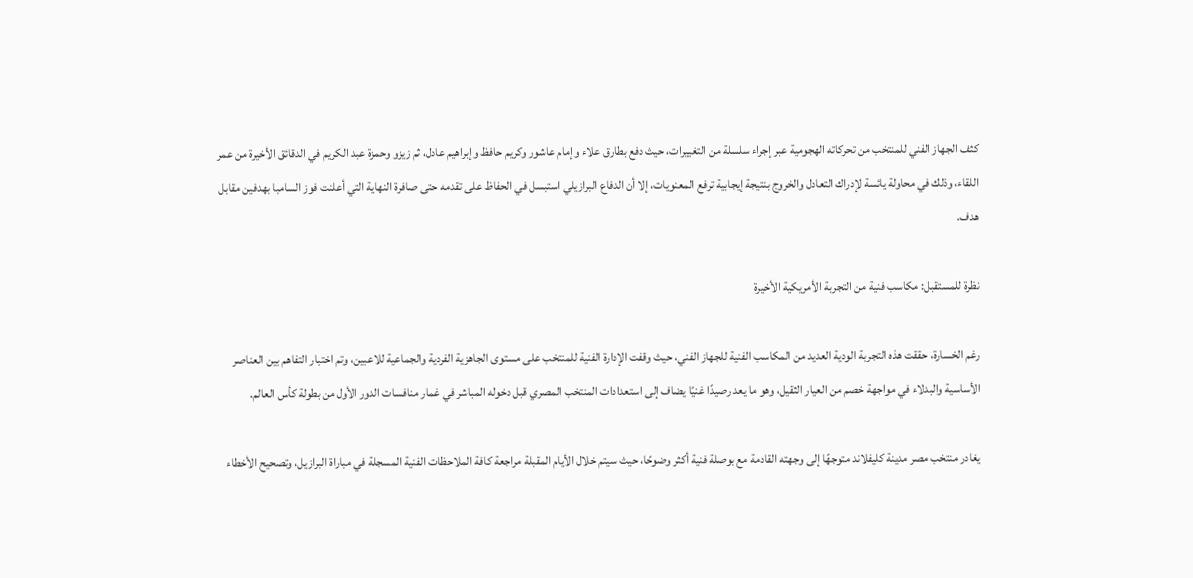كثف الجهاز الفني للمنتخب من تحركاته الهجومية عبر إجراء سلسلة من التغييرات، حيث دفع بطارق علاء وإمام عاشور وكريم حافظ وإبراهيم عادل، ثم زيزو وحمزة عبد الكريم في الدقائق الأخيرة من عمر اللقاء، وذلك في محاولة يائسة لإدراك التعادل والخروج بنتيجة إيجابية ترفع المعنويات، إلا أن الدفاع البرازيلي استبسل في الحفاظ على تقدمه حتى صافرة النهاية التي أعلنت فوز السامبا بهدفين مقابل هدف.

نظرة للمستقبل: مكاسب فنية من التجربة الأمريكية الأخيرة

رغم الخسارة، حققت هذه التجربة الودية العديد من المكاسب الفنية للجهاز الفني، حيث وقفت الإدارة الفنية للمنتخب على مستوى الجاهزية الفردية والجماعية للاعبين، وتم اختبار التفاهم بين العناصر الأساسية والبدلاء في مواجهة خصم من العيار الثقيل، وهو ما يعد رصيدًا غنيًا يضاف إلى استعدادات المنتخب المصري قبل دخوله المباشر في غمار منافسات الدور الأول من بطولة كأس العالم.

يغادر منتخب مصر مدينة كليفلاند متوجهًا إلى وجهته القادمة مع بوصلة فنية أكثر وضوحًا، حيث سيتم خلال الأيام المقبلة مراجعة كافة الملاحظات الفنية المسجلة في مباراة البرازيل، وتصحيح الأخطاء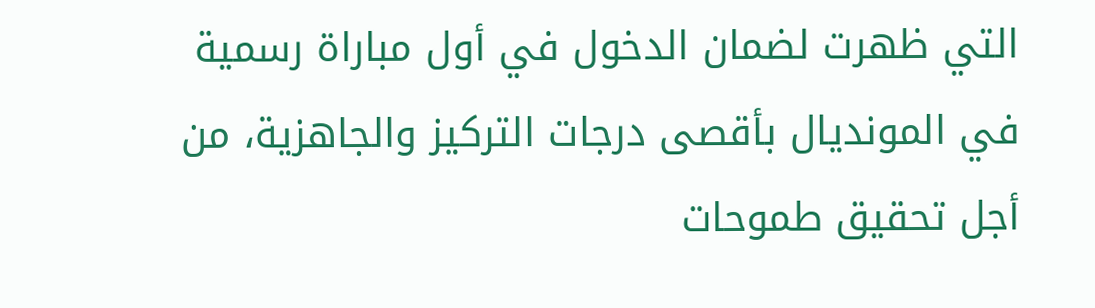التي ظهرت لضمان الدخول في أول مباراة رسمية في المونديال بأقصى درجات التركيز والجاهزية، من أجل تحقيق طموحات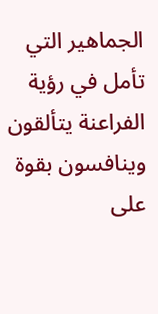الجماهير التي تأمل في رؤية الفراعنة يتألقون وينافسون بقوة على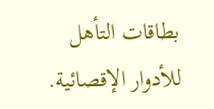بطاقات التأهل للأدوار الإقصائية.